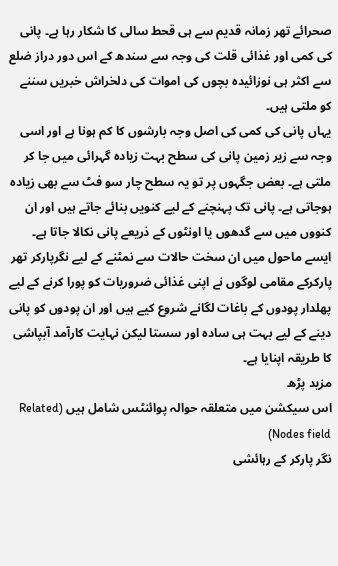صحرائے تھر زمانہ قدیم سے ہی قحط سالی کا شکار رہا ہے۔ پانی کی کمی اور غذائی قلت کی وجہ سے سندھ کے اس دور دراز ضلع سے اکثر ہی نوزائیدہ بچوں کی اموات کی دلخراش خبریں سننے کو ملتی ہیں۔
یہاں پانی کی کمی کی اصل وجہ بارشوں کا کم ہونا ہے اور اسی وجہ سے زیر زمین پانی کی سطح بہت زیادہ گہرائی میں جا کر ملتی ہے۔ بعض جگہوں پر تو یہ سطح چار سو فٹ سے بھی زیادہ ہوجاتی ہے۔ پانی تک پہنچنے کے لیے کنویں بنائے جاتے ہیں اور ان کنووں میں سے گدھوں یا اونٹوں کے ذریعے پانی نکالا جاتا ہے۔
ایسے ماحول میں ان سخت حالات سے نمٹنے کے لیے نگرپارکر تھر پارکرکے مقامی لوگوں نے اپنی غذائی ضروریات کو پورا کرنے کے لیے پھلدار پودوں کے باغات لگانے شروع کیے ہیں اور ان پودوں کو پانی دینے کے لیے بہت ہی سادہ اور سستا لیکن نہایت کارآمد آبپاشی کا طریقہ اپنایا ہے۔
مزید پڑھ
اس سیکشن میں متعلقہ حوالہ پوائنٹس شامل ہیں (Related Nodes field)
نگر پارکر کے رہائشی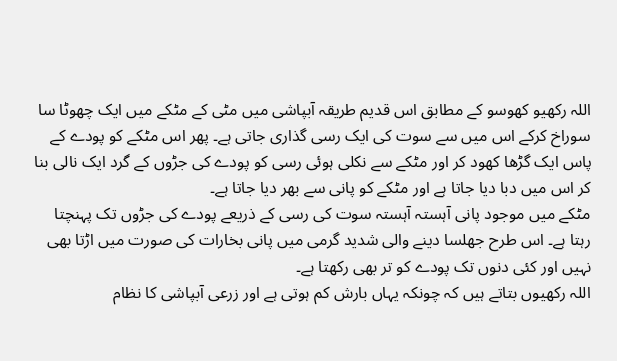اللہ رکھیو کھوسو کے مطابق اس قدیم طریقہ آبپاشی میں مٹی کے مٹکے میں ایک چھوٹا سا سوراخ کرکے اس میں سے سوت کی ایک رسی گذاری جاتی ہے۔ پھر اس مٹکے کو پودے کے پاس ایک گڑھا کھود کر اور مٹکے سے نکلی ہوئی رسی کو پودے کی جڑوں کے گرد ایک نالی بنا کر اس میں دبا دیا جاتا ہے اور مٹکے کو پانی سے بھر دیا جاتا ہے۔
مٹکے میں موجود پانی آہستہ آہستہ سوت کی رسی کے ذریعے پودے کی جڑوں تک پہنچتا رہتا ہے۔ اس طرح جھلسا دینے والی شدید گرمی میں پانی بخارات کی صورت میں اڑتا بھی نہیں اور کئی دنوں تک پودے کو تر بھی رکھتا ہے۔
اللہ رکھیوں بتاتے ہیں کہ چونکہ یہاں بارش کم ہوتی ہے اور زرعی آبپاشی کا نظام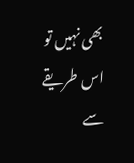بھی نہیں تو اس طریقے سے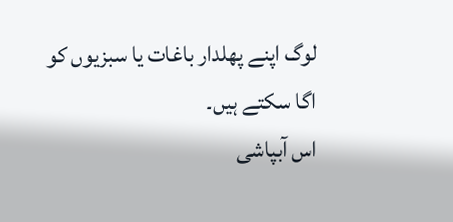لوگ اپنے پھلدار باغات یا سبزیوں کو اگا سکتے ہیں۔
اس آبپاشی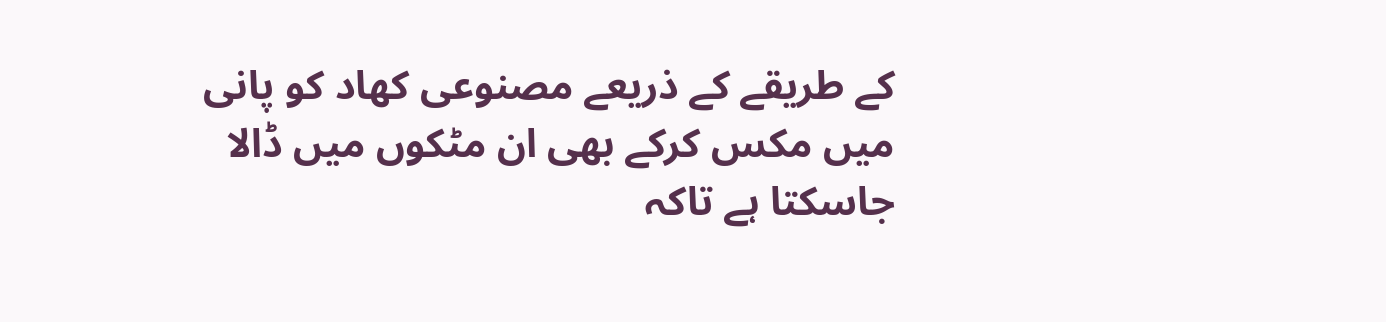کے طریقے کے ذریعے مصنوعی کھاد کو پانی میں مکس کرکے بھی ان مٹکوں میں ڈالا جاسکتا ہے تاکہ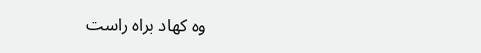وہ کھاد براہ راست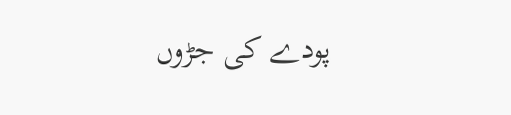پودے کی جڑوں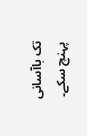تک باآسانی پہنچ سکے۔